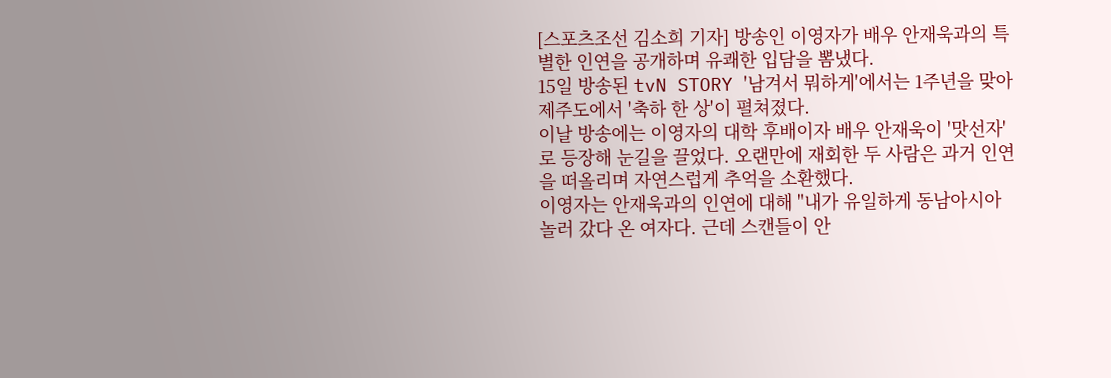[스포츠조선 김소희 기자] 방송인 이영자가 배우 안재욱과의 특별한 인연을 공개하며 유쾌한 입담을 뽐냈다.
15일 방송된 tvN STORY '남겨서 뭐하게'에서는 1주년을 맞아 제주도에서 '축하 한 상'이 펼쳐졌다.
이날 방송에는 이영자의 대학 후배이자 배우 안재욱이 '맛선자'로 등장해 눈길을 끌었다. 오랜만에 재회한 두 사람은 과거 인연을 떠올리며 자연스럽게 추억을 소환했다.
이영자는 안재욱과의 인연에 대해 "내가 유일하게 동남아시아 놀러 갔다 온 여자다. 근데 스캔들이 안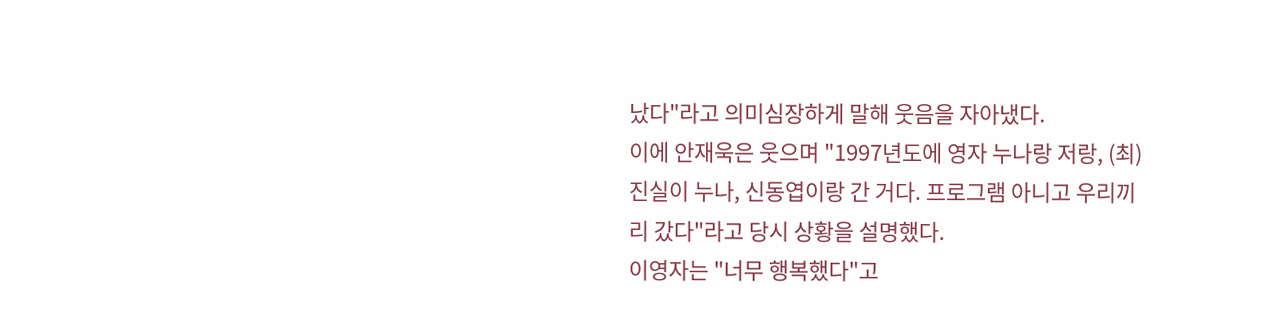났다"라고 의미심장하게 말해 웃음을 자아냈다.
이에 안재욱은 웃으며 "1997년도에 영자 누나랑 저랑, (최)진실이 누나, 신동엽이랑 간 거다. 프로그램 아니고 우리끼리 갔다"라고 당시 상황을 설명했다.
이영자는 "너무 행복했다"고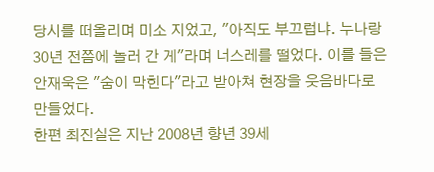당시를 떠올리며 미소 지었고, "아직도 부끄럽냐. 누나랑 30년 전쯤에 놀러 간 게"라며 너스레를 떨었다. 이를 들은 안재욱은 "숨이 막힌다"라고 받아쳐 현장을 웃음바다로 만들었다.
한편 최진실은 지난 2008년 향년 39세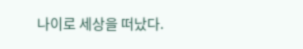나이로 세상을 떠났다.